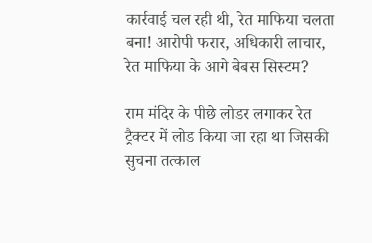कार्रवाई चल रही थी, रेत माफिया चलता बना! आरोपी फरार, अधिकारी लाचार, रेत माफिया के आगे बेबस सिस्टम?

राम मंदिर के पीछे लोडर लगाकर रेत ट्रैक्टर में लोड किया जा रहा था जिसकी सुचना तत्काल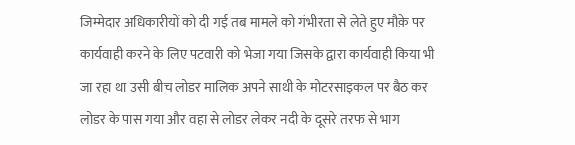जिम्मेदार अधिकारीयों को दी गई तब मामले को गंभीरता से लेते हुए मौक़े पर कार्यवाही करने के लिए पटवारी को भेजा गया जिसके द्वारा कार्यवाही किया भी जा रहा था उसी बीच लोडर मालिक अपने साथी के मोटरसाइकल पर बैठ कर लोडर के पास गया और वहा से लोडर लेकर नदी के दूसरे तरफ से भाग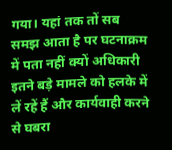गया। यहां तक तों सब समझ आता है पर घटनाक्रम में पता नहीं क्यों अधिकारी इतने बड़े मामले को हलके में लें रहें हैं और कार्यवाही करने से घबरा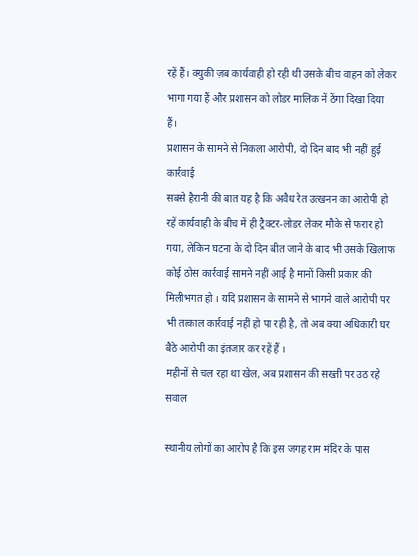रहें हैं। क्युकी ज़ब कार्यवाही हो रही थी उसके बीच वाहन को लेकर भागा गया हैं और प्रशासन को लोडर मालिक नें ठेंगा दिखा दिया हैं।
प्रशासन के सामने से निकला आरोपी, दो दिन बाद भी नहीं हुई कार्रवाई
सबसे हैरानी की बात यह है कि अवैध रेत उत्खनन का आरोपी हो रहें कार्यवाही के बीच में ही ट्रैक्टर-लोडर लेकर मौके से फरार हो गया, लेकिन घटना के दो दिन बीत जाने के बाद भी उसके खिलाफ कोई ठोस कार्रवाई सामने नहीं आई है मानों किसी प्रकार की मिलीभगत हो । यदि प्रशासन के सामने से भागने वाले आरोपी पर भी तत्काल कार्रवाई नहीं हो पा रही है, तो अब क्या अधिकारी घर बैठे आरोपी का इंतजार कर रहें हैं ।
महीनों से चल रहा था खेल, अब प्रशासन की सख्ती पर उठ रहे सवाल

स्थानीय लोगों का आरोप है कि इस जगह राम मंदिर के पास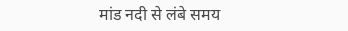मांड नदी से लंबे समय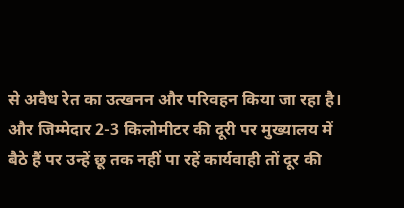से अवैध रेत का उत्खनन और परिवहन किया जा रहा है। और जिम्मेदार 2-3 किलोमीटर की दूरी पर मुख्यालय में बैठे हैं पर उन्हें छू तक नहीं पा रहें कार्यवाही तों दूर की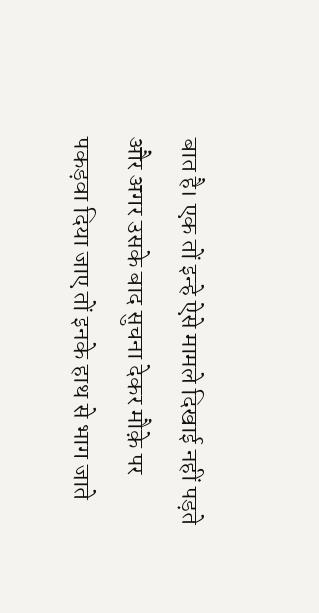बात है। एक तों इन्हे ऐसे मामले दिखाई नहीं पड़ते और अगर उसके बाद सुचना देकर मौक़े पर पकड़वा दिया जाए तों इनके हाथ से भाग जाते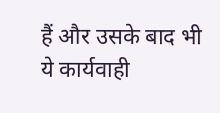हैं और उसके बाद भी ये कार्यवाही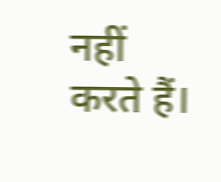नहीं करते हैं।